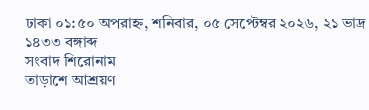ঢাকা ০১:৫০ অপরাহ্ন, শনিবার, ০৫ সেপ্টেম্বর ২০২৬, ২১ ভাদ্র ১৪৩৩ বঙ্গাব্দ
সংবাদ শিরোনাম
তাড়াশে আশ্রয়ণ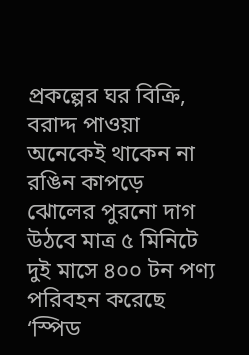প্রকল্পের ঘর বিক্রি, বরাদ্দ পাওয়া অনেকেই থাকেন না রঙিন কাপড়ে ঝোলের পুরনো দাগ উঠবে মাত্র ৫ মিনিটে দুই মাসে ৪০০ টন পণ্য পরিবহন করেছে ‘স্পিড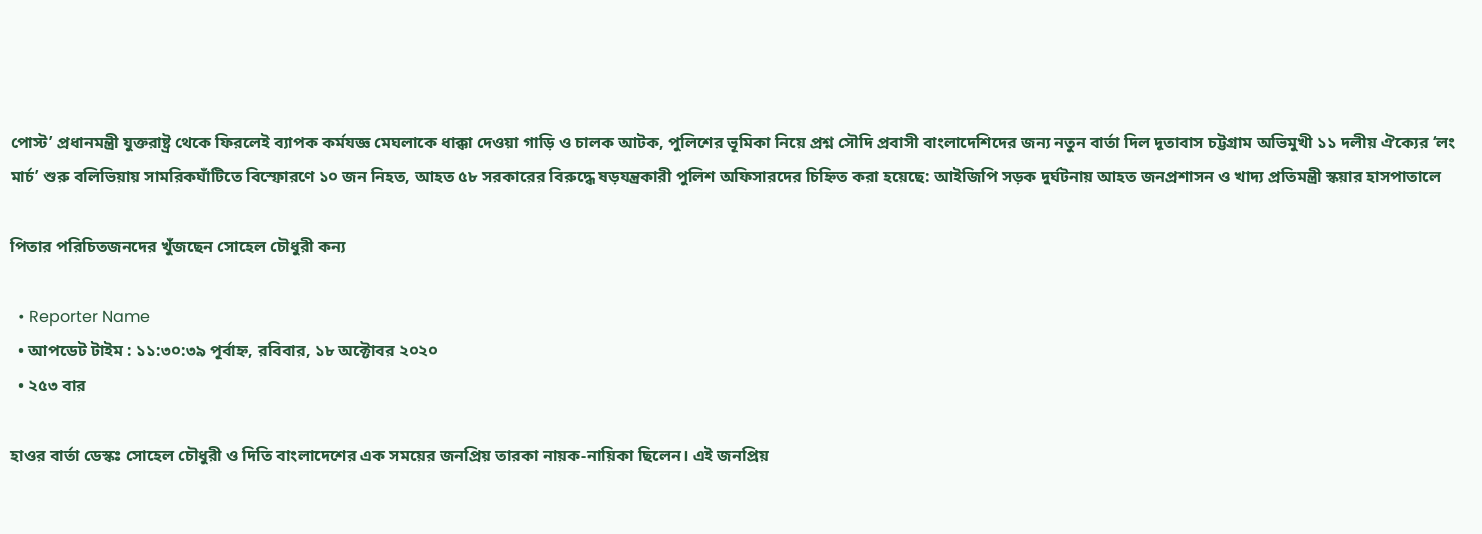পোস্ট’ প্রধানমন্ত্রী যুক্তরাষ্ট্র থেকে ফিরলেই ব্যাপক কর্মযজ্ঞ মেঘলাকে ধাক্কা দেওয়া গাড়ি ও চালক আটক, পুলিশের ভূমিকা নিয়ে প্রশ্ন সৌদি প্রবাসী বাংলাদেশিদের জন্য নতুন বার্তা দিল দূতাবাস চট্টগ্রাম অভিমুখী ১১ দলীয় ঐক্যের ‘লং মার্চ’ শুরু বলিভিয়ায় সামরিকঘাঁটিতে বিস্ফোরণে ১০ জন নিহত, আহত ৫৮ সরকারের বিরুদ্ধে ষড়যন্ত্রকারী পুলিশ অফিসারদের চিহ্নিত করা হয়েছে: আইজিপি সড়ক দুর্ঘটনায় আহত জনপ্রশাসন ও খাদ্য প্রতিমন্ত্রী স্কয়ার হাসপাতালে

পিতার পরিচিতজনদের খুঁজছেন সোহেল চৌধুরী কন্য

  • Reporter Name
  • আপডেট টাইম : ১১:৩০:৩৯ পূর্বাহ্ন, রবিবার, ১৮ অক্টোবর ২০২০
  • ২৫৩ বার

হাওর বার্তা ডেস্কঃ সোহেল চৌধুরী ও দিতি বাংলাদেশের এক সময়ের জনপ্রিয় তারকা নায়ক-নায়িকা ছিলেন। এই জনপ্রিয়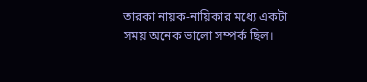তারকা নায়ক-নায়িকার মধ্যে একটা সময় অনেক ভালো সম্পর্ক ছিল।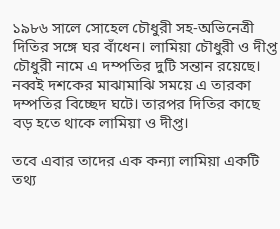১৯৮৬ সালে সোহেল চৌধুরী সহ-অভিনেত্রী দিতির সঙ্গে ঘর বাঁধেন। লামিয়া চৌধুরী ও দীপ্ত চৌধুরী নামে এ দম্পতির দুটি সন্তান রয়েছে। নব্বই দশকের মাঝামাঝি সময়ে এ তারকা দম্পতির বিচ্ছেদ ঘটে। তারপর দিতির কাছে বড় হতে থাকে লামিয়া ও দীপ্ত।

তবে এবার তাদের এক কন্যা লামিয়া একটি তথ্য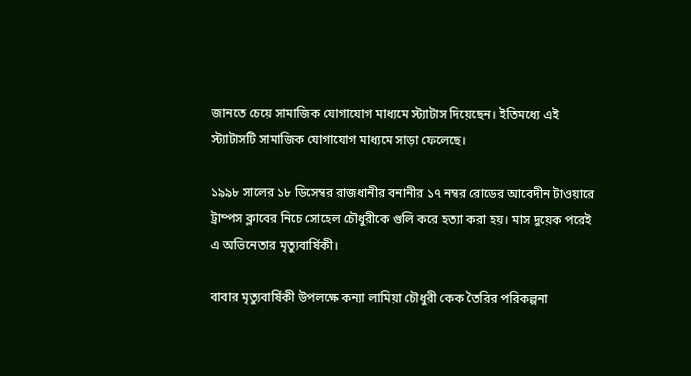জানতে চেয়ে সামাজিক যোগাযোগ মাধ্যমে স্ট্যাটাস দিয়েছেন। ইতিমধ্যে এই স্ট্যাটাসটি সামাজিক যোগাযোগ মাধ্যমে সাড়া ফেলেছে।

১৯৯৮ সালের ১৮ ডিসেম্বর রাজধানীর বনানীর ১৭ নম্বর রোডের আবেদীন টাওয়ারে ট্রাম্পস ক্লাবের নিচে সোহেল চৌধুরীকে গুলি করে হত্যা করা হয়। মাস দুয়েক পরেই এ অভিনেতার মৃত্যুবার্ষিকী।

বাবার মৃত্যুবার্ষিকী উপলক্ষে কন্যা লামিয়া চৌধুরী কেক তৈরির পরিকল্পনা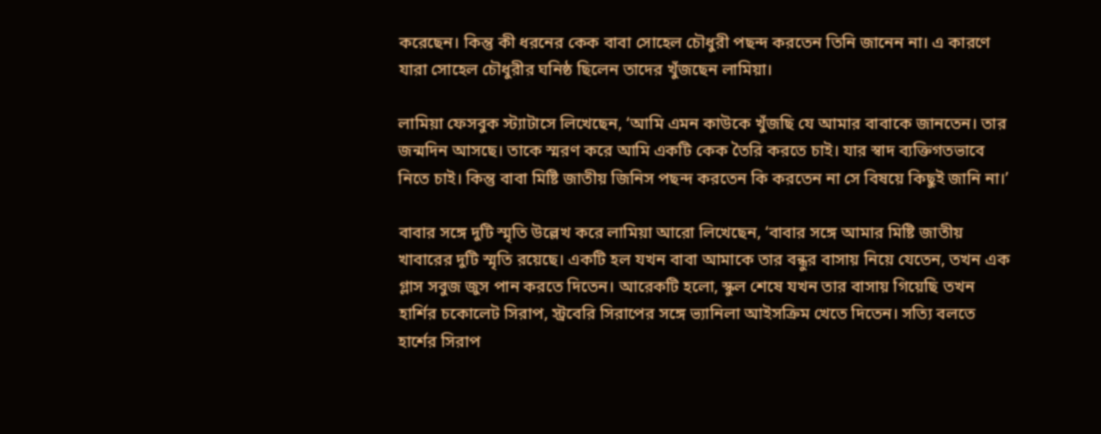করেছেন। কিন্তু কী ধরনের কেক বাবা সোহেল চৌধুরী পছন্দ করতেন তিনি জানেন না। এ কারণে যারা সোহেল চৌধুরীর ঘনিষ্ঠ ছিলেন তাদের খুঁজছেন লামিয়া।

লামিয়া ফেসবুক স্ট্যাটাসে লিখেছেন, ‘আমি এমন কাউকে খুঁজছি যে আমার বাবাকে জানতেন। তার জন্মদিন আসছে। তাকে স্মরণ করে আমি একটি কেক তৈরি করতে চাই। যার স্বাদ ব্যক্তিগতভাবে নিতে চাই। কিন্তু বাবা মিষ্টি জাতীয় জিনিস পছন্দ করতেন কি করতেন না সে বিষয়ে কিছুই জানি না।’

বাবার সঙ্গে দুটি স্মৃতি উল্লেখ করে লামিয়া আরো লিখেছেন, ‘বাবার সঙ্গে আমার মিষ্টি জাতীয় খাবারের দুটি স্মৃতি রয়েছে। একটি হল যখন বাবা আমাকে তার বন্ধুর বাসায় নিয়ে যেতেন, তখন এক গ্লাস সবুজ জুস পান করতে দিতেন। আরেকটি হলো, স্কুল শেষে যখন তার বাসায় গিয়েছি তখন হার্শির চকোলেট সিরাপ, স্ট্রবেরি সিরাপের সঙ্গে ভ্যানিলা আইসক্রিম খেতে দিতেন। সত্যি বলতে হার্শের সিরাপ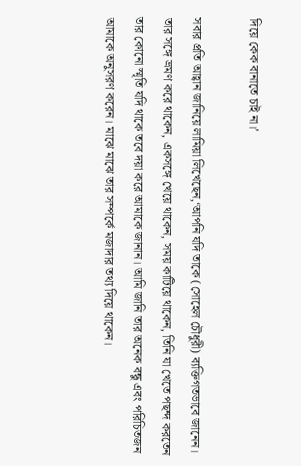দিয়ে কেক বানাতে চাই না।’

সবার প্রতি আহ্বান জানিয়ে লামিয়া লিখেছেন,‘আপনি যদি তাকে (সোহেল চৌধুরী) ব্যক্তিগতভাবে জানেন। তার সঙ্গে ভ্রমণ করে থাকেন, একসঙ্গে খেয়ে থাকেন, সময় কাটিয়ে থাকেন, তিনি যা খেতে পছন্দ করতেন তার কোনো স্মৃতি যদি থাকে তবে দয়া করে আমাকে জানান। আমি জানি তার অনেক বন্ধু এবং পরিচিতজন আমাকে অনুসরণ করেন। মাঝে মাঝে তার সম্পর্কে মজাদার তথ্য দিয়ে থাকেন।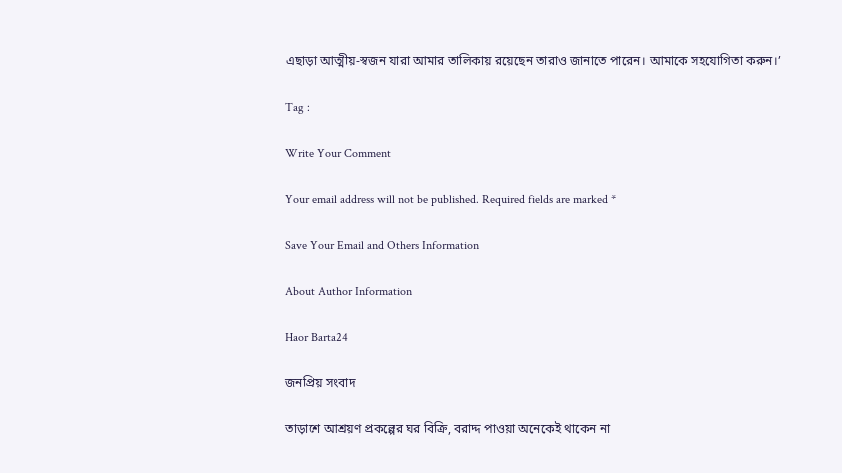এছাড়া আত্মীয়-স্বজন যারা আমার তালিকায় রয়েছেন তারাও জানাতে পারেন। আমাকে সহযোগিতা করুন।’

Tag :

Write Your Comment

Your email address will not be published. Required fields are marked *

Save Your Email and Others Information

About Author Information

Haor Barta24

জনপ্রিয় সংবাদ

তাড়াশে আশ্রয়ণ প্রকল্পের ঘর বিক্রি, বরাদ্দ পাওয়া অনেকেই থাকেন না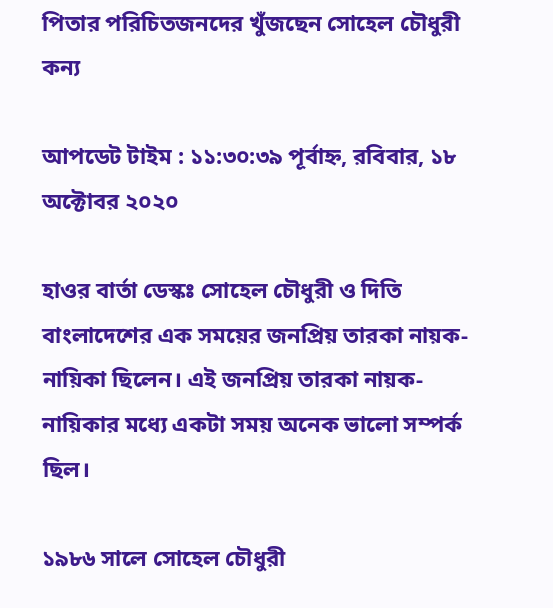পিতার পরিচিতজনদের খুঁজছেন সোহেল চৌধুরী কন্য

আপডেট টাইম : ১১:৩০:৩৯ পূর্বাহ্ন, রবিবার, ১৮ অক্টোবর ২০২০

হাওর বার্তা ডেস্কঃ সোহেল চৌধুরী ও দিতি বাংলাদেশের এক সময়ের জনপ্রিয় তারকা নায়ক-নায়িকা ছিলেন। এই জনপ্রিয় তারকা নায়ক-নায়িকার মধ্যে একটা সময় অনেক ভালো সম্পর্ক ছিল।

১৯৮৬ সালে সোহেল চৌধুরী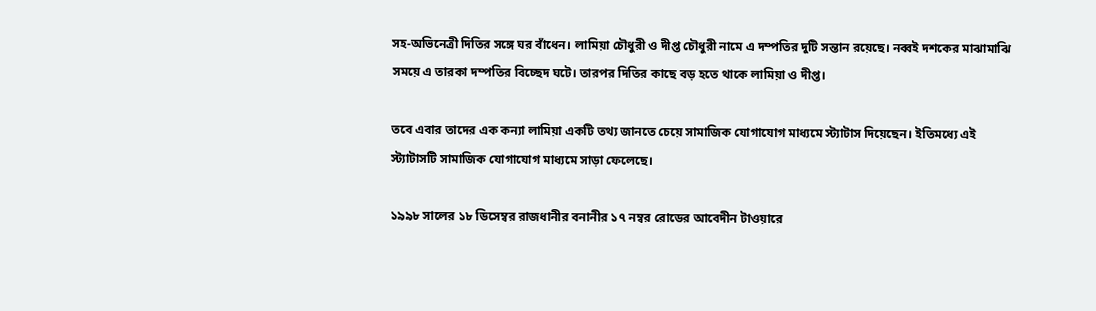সহ-অভিনেত্রী দিতির সঙ্গে ঘর বাঁধেন। লামিয়া চৌধুরী ও দীপ্ত চৌধুরী নামে এ দম্পতির দুটি সন্তান রয়েছে। নব্বই দশকের মাঝামাঝি সময়ে এ তারকা দম্পতির বিচ্ছেদ ঘটে। তারপর দিতির কাছে বড় হতে থাকে লামিয়া ও দীপ্ত।

তবে এবার তাদের এক কন্যা লামিয়া একটি তথ্য জানতে চেয়ে সামাজিক যোগাযোগ মাধ্যমে স্ট্যাটাস দিয়েছেন। ইতিমধ্যে এই স্ট্যাটাসটি সামাজিক যোগাযোগ মাধ্যমে সাড়া ফেলেছে।

১৯৯৮ সালের ১৮ ডিসেম্বর রাজধানীর বনানীর ১৭ নম্বর রোডের আবেদীন টাওয়ারে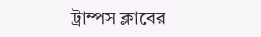ট্রাম্পস ক্লাবের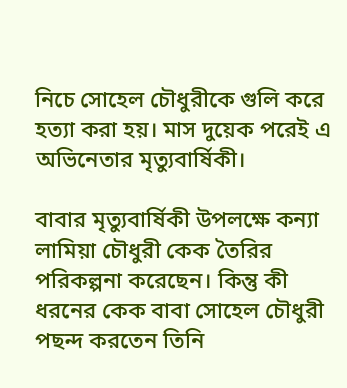নিচে সোহেল চৌধুরীকে গুলি করে হত্যা করা হয়। মাস দুয়েক পরেই এ অভিনেতার মৃত্যুবার্ষিকী।

বাবার মৃত্যুবার্ষিকী উপলক্ষে কন্যা লামিয়া চৌধুরী কেক তৈরির পরিকল্পনা করেছেন। কিন্তু কী ধরনের কেক বাবা সোহেল চৌধুরী পছন্দ করতেন তিনি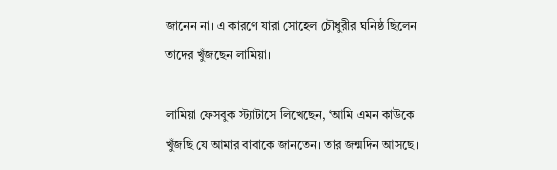জানেন না। এ কারণে যারা সোহেল চৌধুরীর ঘনিষ্ঠ ছিলেন তাদের খুঁজছেন লামিয়া।

লামিয়া ফেসবুক স্ট্যাটাসে লিখেছেন, ‘আমি এমন কাউকে খুঁজছি যে আমার বাবাকে জানতেন। তার জন্মদিন আসছে।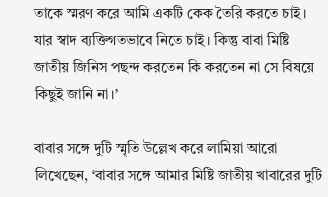তাকে স্মরণ করে আমি একটি কেক তৈরি করতে চাই। যার স্বাদ ব্যক্তিগতভাবে নিতে চাই। কিন্তু বাবা মিষ্টি জাতীয় জিনিস পছন্দ করতেন কি করতেন না সে বিষয়ে কিছুই জানি না।’

বাবার সঙ্গে দুটি স্মৃতি উল্লেখ করে লামিয়া আরো লিখেছেন, ‘বাবার সঙ্গে আমার মিষ্টি জাতীয় খাবারের দুটি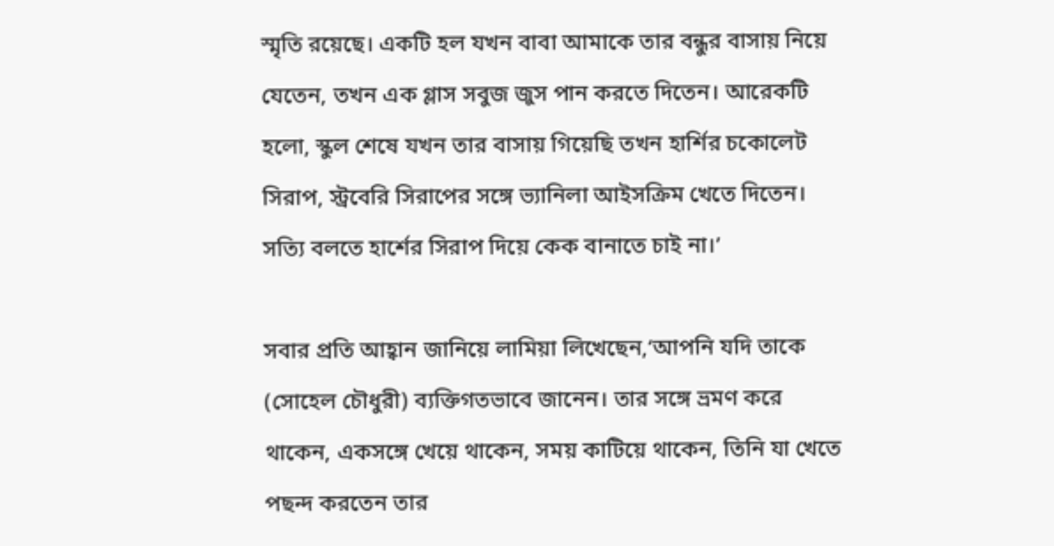স্মৃতি রয়েছে। একটি হল যখন বাবা আমাকে তার বন্ধুর বাসায় নিয়ে যেতেন, তখন এক গ্লাস সবুজ জুস পান করতে দিতেন। আরেকটি হলো, স্কুল শেষে যখন তার বাসায় গিয়েছি তখন হার্শির চকোলেট সিরাপ, স্ট্রবেরি সিরাপের সঙ্গে ভ্যানিলা আইসক্রিম খেতে দিতেন। সত্যি বলতে হার্শের সিরাপ দিয়ে কেক বানাতে চাই না।’

সবার প্রতি আহ্বান জানিয়ে লামিয়া লিখেছেন,‘আপনি যদি তাকে (সোহেল চৌধুরী) ব্যক্তিগতভাবে জানেন। তার সঙ্গে ভ্রমণ করে থাকেন, একসঙ্গে খেয়ে থাকেন, সময় কাটিয়ে থাকেন, তিনি যা খেতে পছন্দ করতেন তার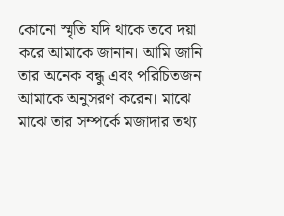কোনো স্মৃতি যদি থাকে তবে দয়া করে আমাকে জানান। আমি জানি তার অনেক বন্ধু এবং পরিচিতজন আমাকে অনুসরণ করেন। মাঝে মাঝে তার সম্পর্কে মজাদার তথ্য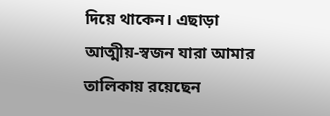দিয়ে থাকেন। এছাড়া আত্মীয়-স্বজন যারা আমার তালিকায় রয়েছেন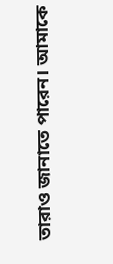তারাও জানাতে পারেন। আমাকে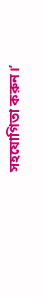সহযোগিতা করুন।’